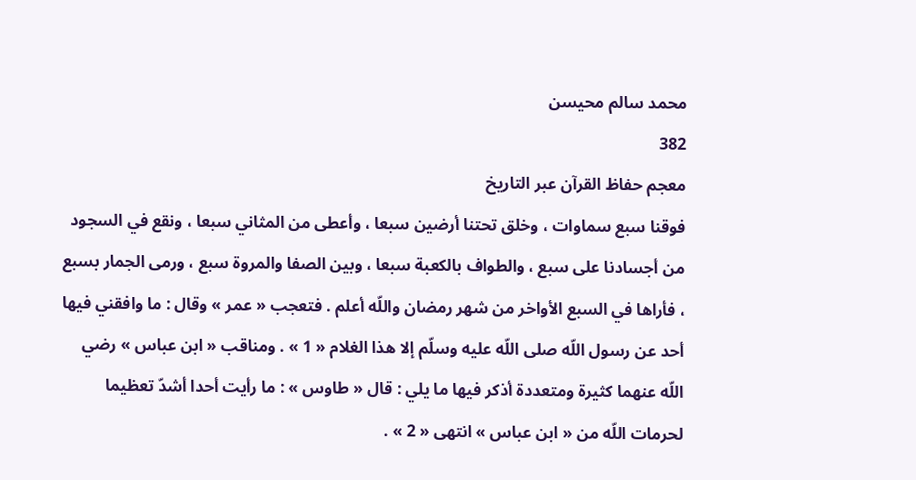محمد سالم محيسن
382
معجم حفاظ القرآن عبر التاريخ
فوقنا سبع سماوات ، وخلق تحتنا أرضين سبعا ، وأعطى من المثاني سبعا ، ونقع في السجود من أجسادنا على سبع ، والطواف بالكعبة سبعا ، وبين الصفا والمروة سبع ، ورمى الجمار بسبع ، فأراها في السبع الأواخر من شهر رمضان واللّه أعلم . فتعجب « عمر » وقال : ما وافقني فيها أحد عن رسول اللّه صلى اللّه عليه وسلّم إلا هذا الغلام « 1 » . ومناقب « ابن عباس » رضي اللّه عنهما كثيرة ومتعددة أذكر فيها ما يلي : قال « طاوس » : ما رأيت أحدا أشدّ تعظيما لحرمات اللّه من « ابن عباس » انتهى « 2 » .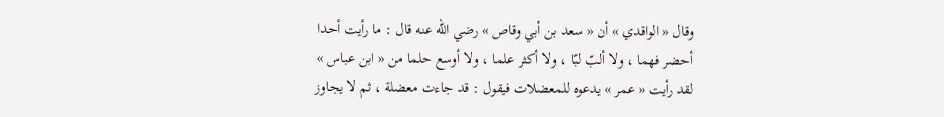وقال « الواقدي » أن « سعد بن أبي وقاص » رضي اللّه عنه قال : ما رأيت أحدا أحضر فهما ، ولا ألبّ لبّا ، ولا أكثر علما ، ولا أوسع حلما من « ابن عباس » لقد رأيت « عمر » يدعوه للمعضلات فيقول : قد جاءت معضلة ، ثم لا يجاوز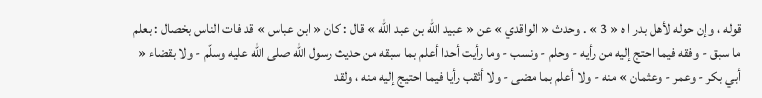قوله ، وإن حوله لأهل بدر ا ه « 3 » . وحدث « الواقدي » عن « عبيد اللّه بن عبد اللّه » قال : كان « ابن عباس » قد فات الناس بخصال : بعلم ما سبق - وفقه فيما احتج إليه من رأيه - وحلم - ونسب - وما رأيت أحدا أعلم بما سبقه من حديث رسول اللّه صلى اللّه عليه وسلّم - ولا بقضاء « أبي بكر - وعمر - وعثمان » منه - ولا أعلم بما مضى - ولا أثقب رأيا فيما احتيج إليه منه ، ولقد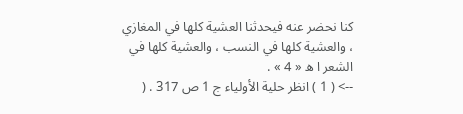كنا نحضر عنه فيحدثنا العشية كلها في المغازي ، والعشية كلها في النسب ، والعشية كلها في الشعر ا ه « 4 » .
--> ( 1 ) انظر حلية الأولياء ج 1 ص 317 . (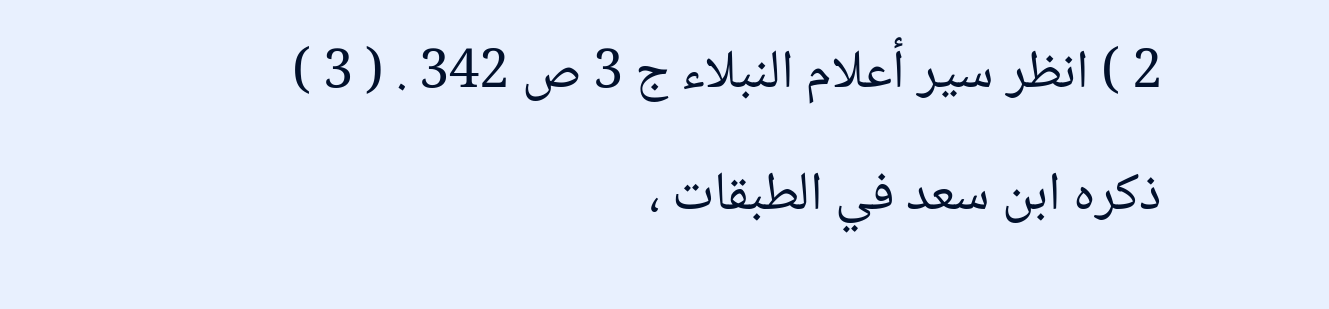2 ) انظر سير أعلام النبلاء ج 3 ص 342 . ( 3 ) ذكره ابن سعد في الطبقات ،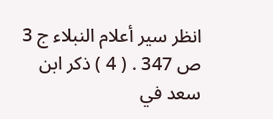انظر سير أعلام النبلاء ج 3 ص 347 . ( 4 ) ذكر ابن سعد في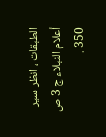الطبقات ، انظر سير أعلام النبلاء ج 3 ص 350 .